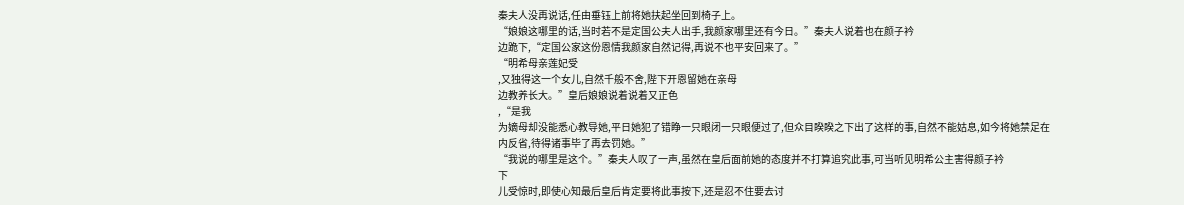秦夫人没再说话,任由垂钰上前将她扶起坐回到椅子上。
“娘娘这哪里的话,当时若不是定国公夫人出手,我颜家哪里还有今日。”秦夫人说着也在颜子衿
边跪下,“定国公家这份恩情我颜家自然记得,再说不也平安回来了。”
“明希母亲莲妃受
,又独得这一个女儿,自然千般不舍,陛下开恩留她在亲母
边教养长大。”皇后娘娘说着说着又正色
,“是我
为嫡母却没能悉心教导她,平日她犯了错睁一只眼闭一只眼便过了,但众目睽睽之下出了这样的事,自然不能姑息,如今将她禁足在
内反省,待得诸事毕了再去罚她。”
“我说的哪里是这个。”秦夫人叹了一声,虽然在皇后面前她的态度并不打算追究此事,可当听见明希公主害得颜子衿
下
儿受惊时,即使心知最后皇后肯定要将此事按下,还是忍不住要去讨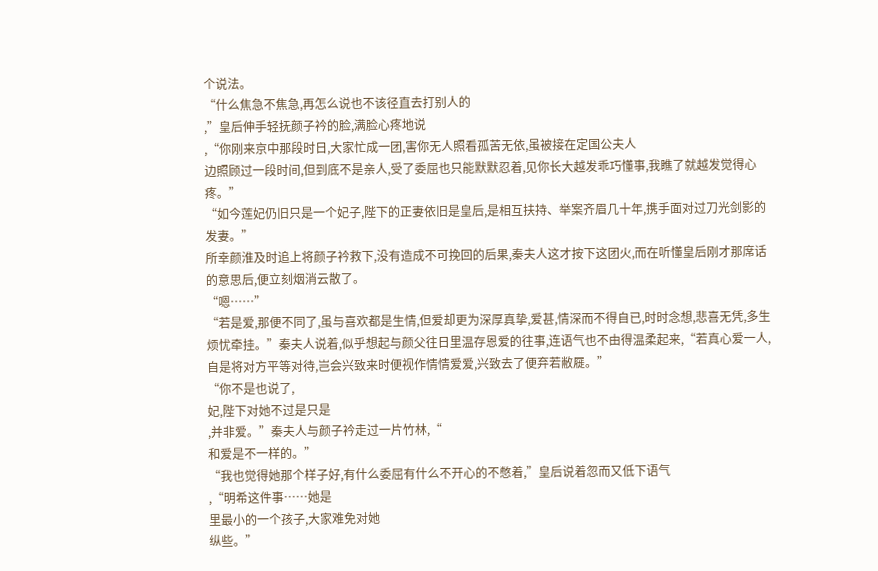个说法。
“什么焦急不焦急,再怎么说也不该径直去打别人的
,”皇后伸手轻抚颜子衿的脸,满脸心疼地说
,“你刚来京中那段时日,大家忙成一团,害你无人照看孤苦无依,虽被接在定国公夫人
边照顾过一段时间,但到底不是亲人,受了委屈也只能默默忍着,见你长大越发乖巧懂事,我瞧了就越发觉得心疼。”
“如今莲妃仍旧只是一个妃子,陛下的正妻依旧是皇后,是相互扶持、举案齐眉几十年,携手面对过刀光剑影的发妻。”
所幸颜淮及时追上将颜子衿救下,没有造成不可挽回的后果,秦夫人这才按下这团火,而在听懂皇后刚才那席话的意思后,便立刻烟消云散了。
“嗯……”
“若是爱,那便不同了,虽与喜欢都是生情,但爱却更为深厚真挚,爱甚,情深而不得自已,时时念想,悲喜无凭,多生烦忧牵挂。”秦夫人说着,似乎想起与颜父往日里温存恩爱的往事,连语气也不由得温柔起来,“若真心爱一人,自是将对方平等对待,岂会兴致来时便视作情情爱爱,兴致去了便弃若敝屣。”
“你不是也说了,
妃,陛下对她不过是只是
,并非爱。”秦夫人与颜子衿走过一片竹林,“
和爱是不一样的。”
“我也觉得她那个样子好,有什么委屈有什么不开心的不憋着,”皇后说着忽而又低下语气
,“明希这件事……她是
里最小的一个孩子,大家难免对她
纵些。”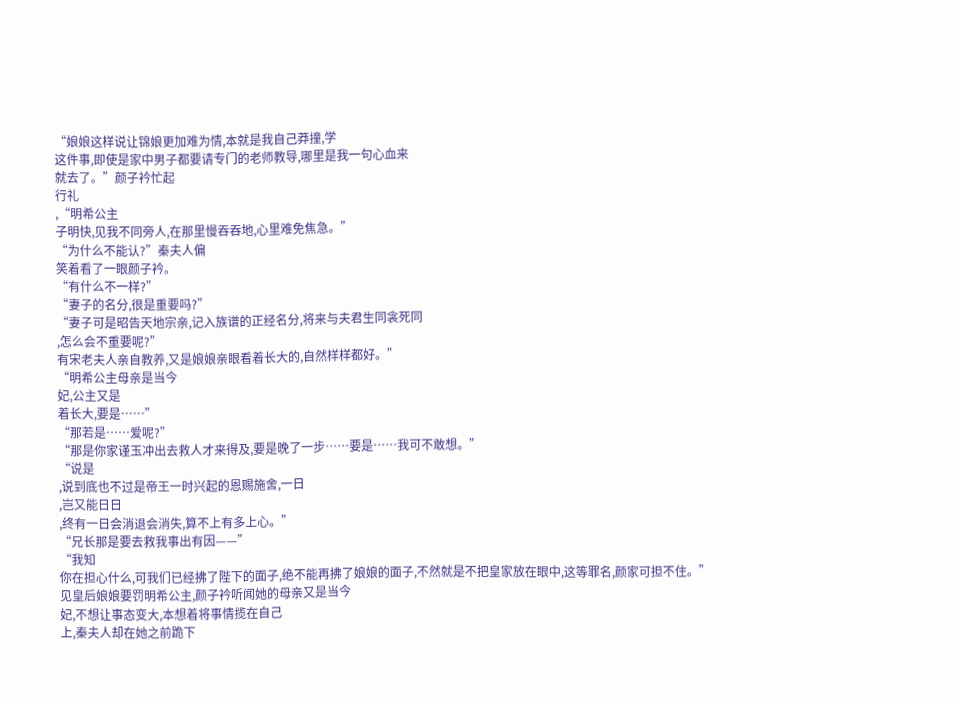“娘娘这样说让锦娘更加难为情,本就是我自己莽撞,学
这件事,即使是家中男子都要请专门的老师教导,哪里是我一句心血来
就去了。”颜子衿忙起
行礼
,“明希公主
子明快,见我不同旁人,在那里慢吞吞地,心里难免焦急。”
“为什么不能认?”秦夫人偏
笑着看了一眼颜子衿。
“有什么不一样?”
“妻子的名分,很是重要吗?”
“妻子可是昭告天地宗亲,记入族谱的正经名分,将来与夫君生同衾死同
,怎么会不重要呢?”
有宋老夫人亲自教养,又是娘娘亲眼看着长大的,自然样样都好。”
“明希公主母亲是当今
妃,公主又是
着长大,要是……”
“那若是……爱呢?”
“那是你家谨玉冲出去救人才来得及,要是晚了一步……要是……我可不敢想。”
“说是
,说到底也不过是帝王一时兴起的恩赐施舍,一日
,岂又能日日
,终有一日会消退会消失,算不上有多上心。”
“兄长那是要去救我事出有因——”
“我知
你在担心什么,可我们已经拂了陛下的面子,绝不能再拂了娘娘的面子,不然就是不把皇家放在眼中,这等罪名,颜家可担不住。”
见皇后娘娘要罚明希公主,颜子衿听闻她的母亲又是当今
妃,不想让事态变大,本想着将事情揽在自己
上,秦夫人却在她之前跪下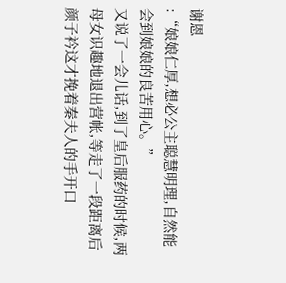谢恩
:“娘娘仁厚,想必公主聪慧明理,自然能
会到娘娘的良苦用心。”
又说了一会儿话,到了皇后服药的时候,两母女识趣地退出营帐,等走了一段距离后颜子衿这才挽着秦夫人的手开口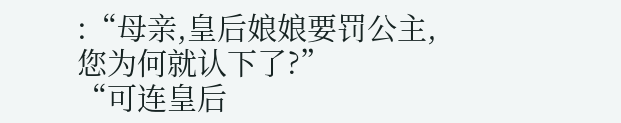:“母亲,皇后娘娘要罚公主,您为何就认下了?”
“可连皇后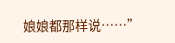娘娘都那样说……”